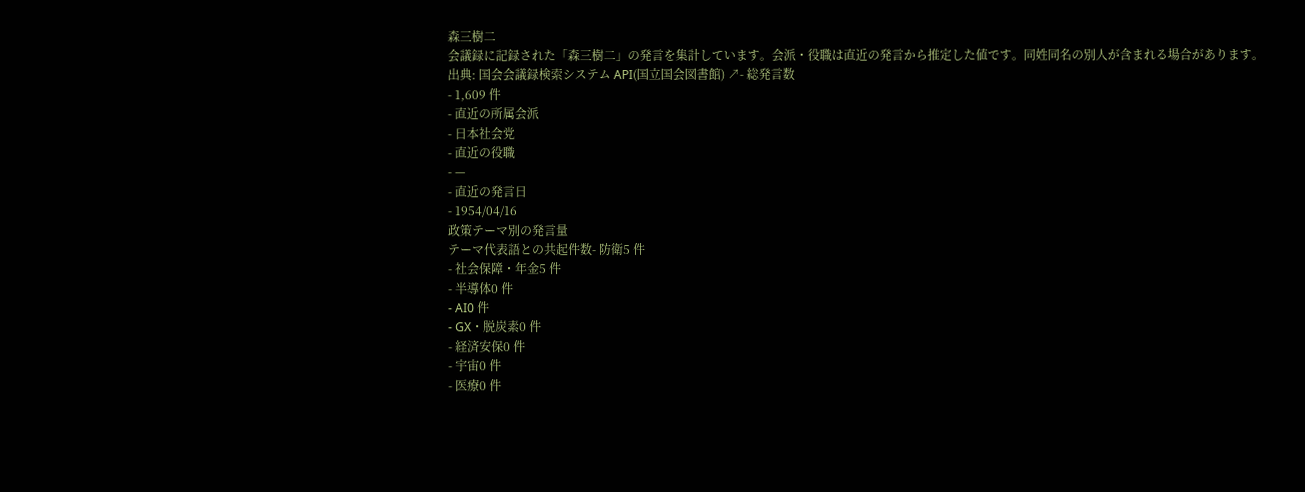森三樹二
会議録に記録された「森三樹二」の発言を集計しています。会派・役職は直近の発言から推定した値です。同姓同名の別人が含まれる場合があります。
出典: 国会会議録検索システム API(国立国会図書館) ↗- 総発言数
- 1,609 件
- 直近の所属会派
- 日本社会党
- 直近の役職
- —
- 直近の発言日
- 1954/04/16
政策テーマ別の発言量
テーマ代表語との共起件数- 防衛5 件
- 社会保障・年金5 件
- 半導体0 件
- AI0 件
- GX・脱炭素0 件
- 経済安保0 件
- 宇宙0 件
- 医療0 件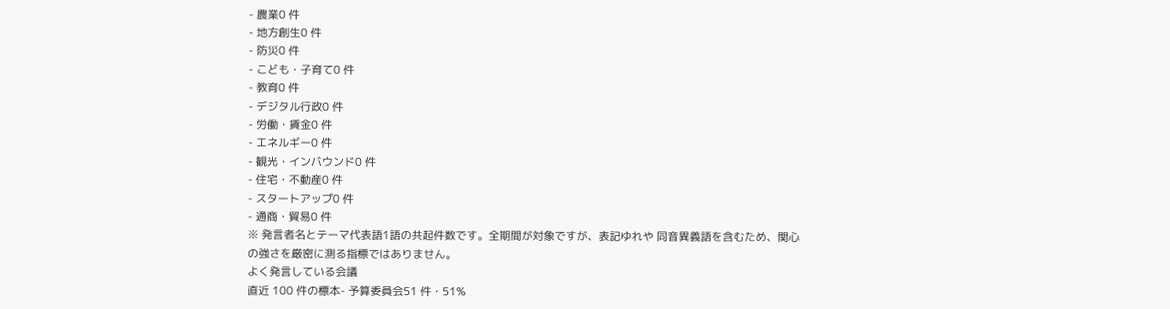- 農業0 件
- 地方創生0 件
- 防災0 件
- こども・子育て0 件
- 教育0 件
- デジタル行政0 件
- 労働・賃金0 件
- エネルギー0 件
- 観光・インバウンド0 件
- 住宅・不動産0 件
- スタートアップ0 件
- 通商・貿易0 件
※ 発言者名とテーマ代表語1語の共起件数です。全期間が対象ですが、表記ゆれや 同音異義語を含むため、関心の強さを厳密に測る指標ではありません。
よく発言している会議
直近 100 件の標本- 予算委員会51 件・51%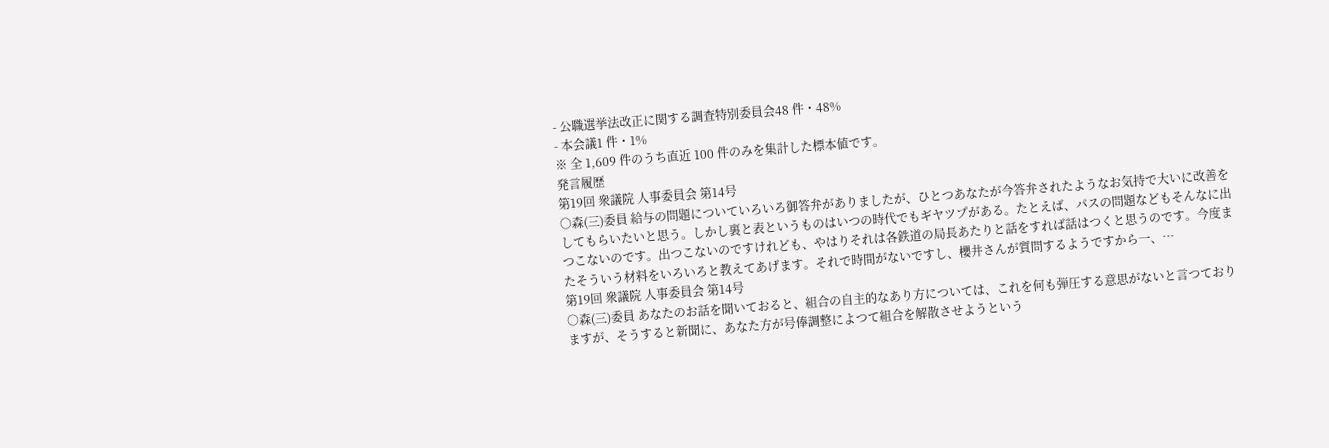- 公職選挙法改正に関する調査特別委員会48 件・48%
- 本会議1 件・1%
※ 全 1,609 件のうち直近 100 件のみを集計した標本値です。
発言履歴
第19回 衆議院 人事委員会 第14号
○森(三)委員 給与の問題についていろいろ御答弁がありましたが、ひとつあなたが今答弁されたようなお気持で大いに改善をしてもらいたいと思う。しかし裏と表というものはいつの時代でもギヤツプがある。たとえば、パスの問題などもそんなに出つこないのです。出つこないのですけれども、やはりそれは各鉄道の局長あたりと話をすれば話はつくと思うのです。今度またそういう材料をいろいろと教えてあげます。それで時間がないですし、櫻井さんが質問するようですから一、…
第19回 衆議院 人事委員会 第14号
○森(三)委員 あなたのお話を聞いておると、組合の自主的なあり方については、これを何も弾圧する意思がないと言つておりますが、そうすると新聞に、あなた方が号俸調整によつて組合を解散させようという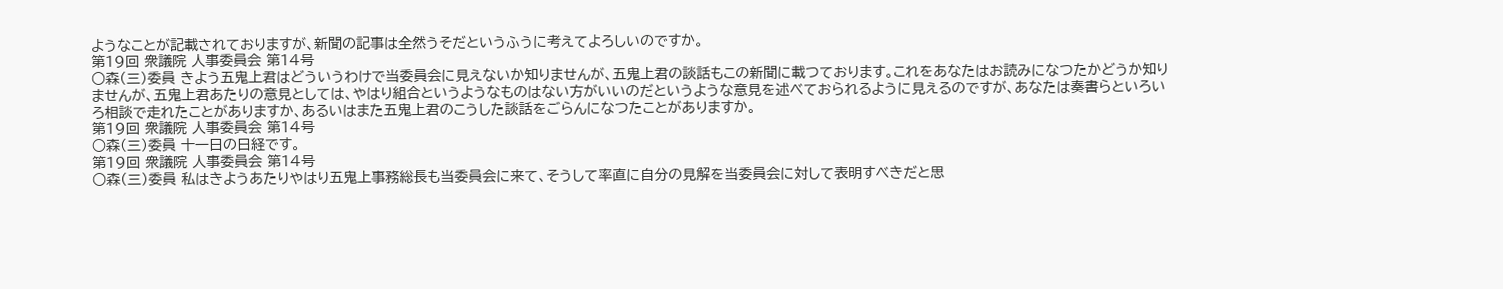ようなことが記載されておりますが、新聞の記事は全然うそだというふうに考えてよろしいのですか。
第19回 衆議院 人事委員会 第14号
○森(三)委員 きよう五鬼上君はどういうわけで当委員会に見えないか知りませんが、五鬼上君の談話もこの新聞に載つております。これをあなたはお読みになつたかどうか知りませんが、五鬼上君あたりの意見としては、やはり組合というようなものはない方がいいのだというような意見を述べておられるように見えるのですが、あなたは奏書らといろいろ相談で走れたことがありますか、あるいはまた五鬼上君のこうした談話をごらんになつたことがありますか。
第19回 衆議院 人事委員会 第14号
○森(三)委員 十一日の日経です。
第19回 衆議院 人事委員会 第14号
○森(三)委員 私はきようあたりやはり五鬼上事務総長も当委員会に来て、そうして率直に自分の見解を当委員会に対して表明すべきだと思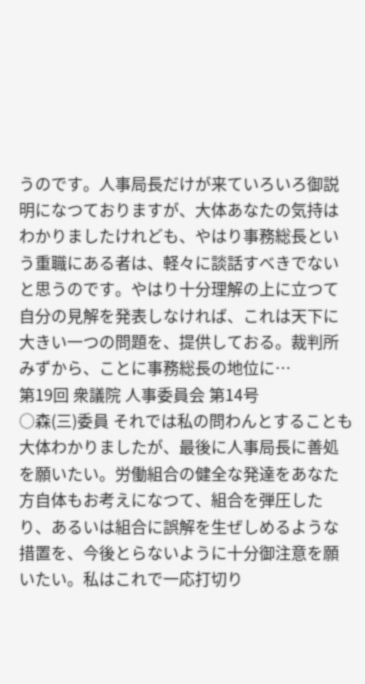うのです。人事局長だけが来ていろいろ御説明になつておりますが、大体あなたの気持はわかりましたけれども、やはり事務総長という重職にある者は、軽々に談話すべきでないと思うのです。やはり十分理解の上に立つて自分の見解を発表しなければ、これは天下に大きい一つの問題を、提供しておる。裁判所みずから、ことに事務総長の地位に…
第19回 衆議院 人事委員会 第14号
○森(三)委員 それでは私の問わんとすることも大体わかりましたが、最後に人事局長に善処を願いたい。労働組合の健全な発達をあなた方自体もお考えになつて、組合を弾圧したり、あるいは組合に誤解を生ぜしめるような措置を、今後とらないように十分御注意を願いたい。私はこれで一応打切り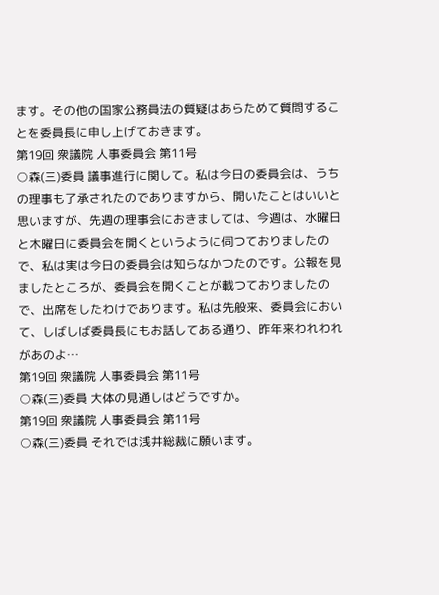ます。その他の国家公務員法の質疑はあらためて質問することを委員長に申し上げておきます。
第19回 衆議院 人事委員会 第11号
○森(三)委員 議事進行に関して。私は今日の委員会は、うちの理事も了承されたのでありますから、開いたことはいいと思いますが、先週の理事会におきましては、今週は、水曜日と木曜日に委員会を開くというように伺つておりましたので、私は実は今日の委員会は知らなかつたのです。公報を見ましたところが、委員会を開くことが載つておりましたので、出席をしたわけであります。私は先般来、委員会において、しばしば委員長にもお話してある通り、昨年来われわれがあのよ…
第19回 衆議院 人事委員会 第11号
○森(三)委員 大体の見通しはどうですか。
第19回 衆議院 人事委員会 第11号
○森(三)委員 それでは浅井総裁に願います。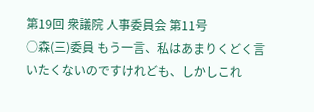第19回 衆議院 人事委員会 第11号
○森(三)委員 もう一言、私はあまりくどく言いたくないのですけれども、しかしこれ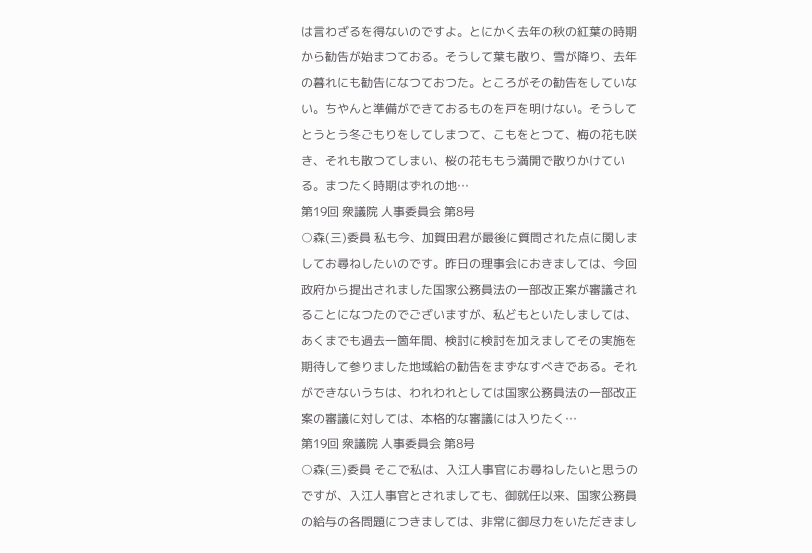は言わざるを得ないのですよ。とにかく去年の秋の紅葉の時期から勧告が始まつておる。そうして葉も散り、雪が降り、去年の暮れにも勧告になつておつた。ところがその勧告をしていない。ちやんと準備ができておるものを戸を明けない。そうしてとうとう冬ごもりをしてしまつて、こもをとつて、梅の花も咲き、それも散つてしまい、桜の花ももう満開で散りかけている。まつたく時期はずれの地…
第19回 衆議院 人事委員会 第8号
○森(三)委員 私も今、加賀田君が最後に質問された点に関しましてお尋ねしたいのです。昨日の理事会におきましては、今回政府から提出されました国家公務員法の一部改正案が審議されることになつたのでございますが、私どもといたしましては、あくまでも過去一箇年間、検討に検討を加えましてその実施を期待して参りました地域給の勧告をまずなすべきである。それができないうちは、われわれとしては国家公務員法の一部改正案の審議に対しては、本格的な審議には入りたく…
第19回 衆議院 人事委員会 第8号
○森(三)委員 そこで私は、入江人事官にお尋ねしたいと思うのですが、入江人事官とされましても、御就任以来、国家公務員の給与の各問題につきましては、非常に御尽力をいただきまし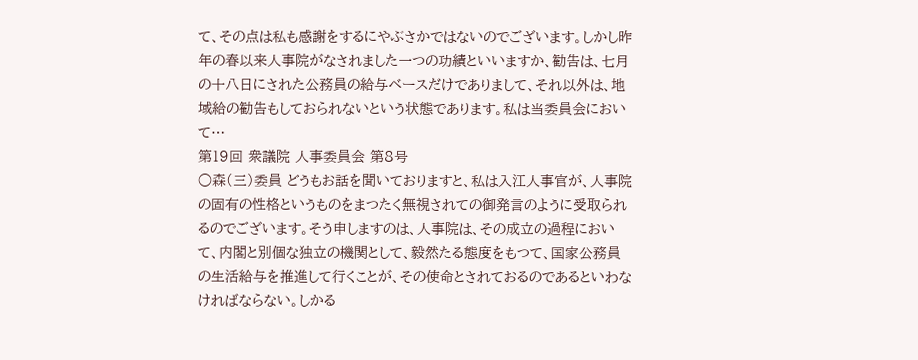て、その点は私も感謝をするにやぶさかではないのでございます。しかし昨年の春以来人事院がなされました一つの功績といいますか、勧告は、七月の十八日にされた公務員の給与ベースだけでありまして、それ以外は、地域給の勧告もしておられないという状態であります。私は当委員会において…
第19回 衆議院 人事委員会 第8号
○森(三)委員 どうもお話を聞いておりますと、私は入江人事官が、人事院の固有の性格というものをまつたく無視されての御発言のように受取られるのでございます。そう申しますのは、人事院は、その成立の過程において、内閣と別個な独立の機関として、毅然たる態度をもつて、国家公務員の生活給与を推進して行くことが、その使命とされておるのであるといわなければならない。しかる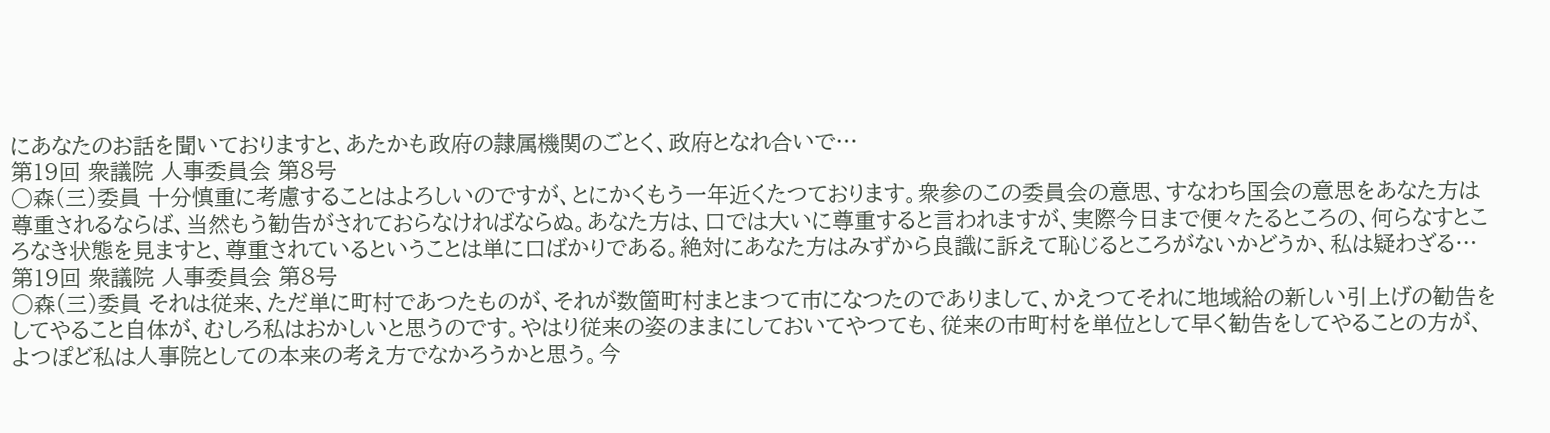にあなたのお話を聞いておりますと、あたかも政府の隷属機関のごとく、政府となれ合いで…
第19回 衆議院 人事委員会 第8号
○森(三)委員 十分慎重に考慮することはよろしいのですが、とにかくもう一年近くたつております。衆参のこの委員会の意思、すなわち国会の意思をあなた方は尊重されるならば、当然もう勧告がされておらなければならぬ。あなた方は、口では大いに尊重すると言われますが、実際今日まで便々たるところの、何らなすところなき状態を見ますと、尊重されているということは単に口ばかりである。絶対にあなた方はみずから良識に訴えて恥じるところがないかどうか、私は疑わざる…
第19回 衆議院 人事委員会 第8号
○森(三)委員 それは従来、ただ単に町村であつたものが、それが数箇町村まとまつて市になつたのでありまして、かえつてそれに地域給の新しい引上げの勧告をしてやること自体が、むしろ私はおかしいと思うのです。やはり従来の姿のままにしておいてやつても、従来の市町村を単位として早く勧告をしてやることの方が、よつぽど私は人事院としての本来の考え方でなかろうかと思う。今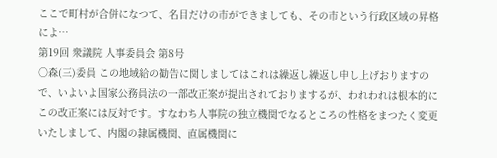ここで町村が合併になつて、名目だけの市ができましても、その市という行政区域の昇格によ…
第19回 衆議院 人事委員会 第8号
○森(三)委員 この地域給の勧告に関しましてはこれは繰返し繰返し申し上げおりますので、いよいよ国家公務員法の一部改正案が提出されておりまするが、われわれは根本的にこの改正案には反対です。すなわち人事院の独立機関でなるところの性格をまつたく変更いたしまして、内閣の隷属機関、直属機関に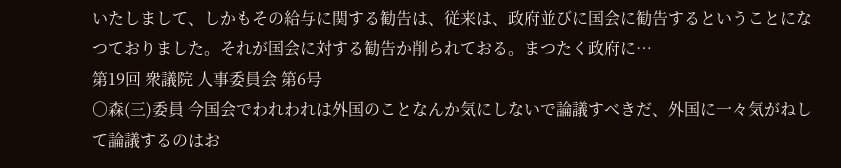いたしまして、しかもその給与に関する勧告は、従来は、政府並びに国会に勧告するということになつておりました。それが国会に対する勧告か削られておる。まつたく政府に…
第19回 衆議院 人事委員会 第6号
○森(三)委員 今国会でわれわれは外国のことなんか気にしないで論議すべきだ、外国に一々気がねして論議するのはお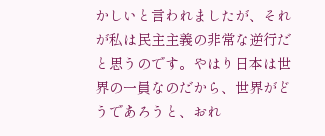かしいと言われましたが、それが私は民主主義の非常な逆行だと思うのです。やはり日本は世界の一員なのだから、世界がどうであろうと、おれ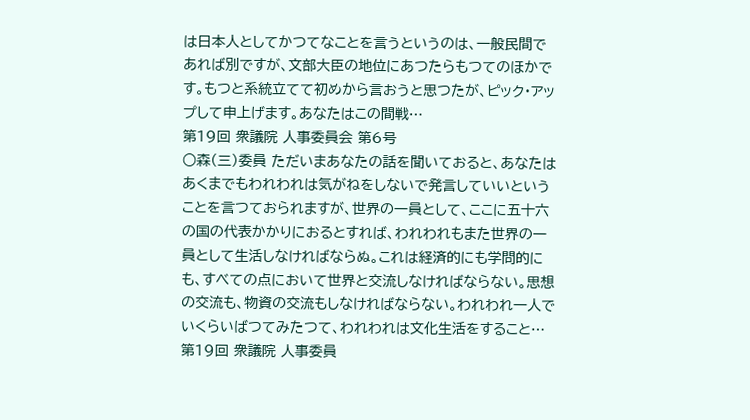は日本人としてかつてなことを言うというのは、一般民間であれば別ですが、文部大臣の地位にあつたらもつてのほかです。もつと系統立てて初めから言おうと思つたが、ピック・アップして申上げます。あなたはこの間戦…
第19回 衆議院 人事委員会 第6号
○森(三)委員 ただいまあなたの話を聞いておると、あなたはあくまでもわれわれは気がねをしないで発言していいということを言つておられますが、世界の一員として、ここに五十六の国の代表かかりにおるとすれば、われわれもまた世界の一員として生活しなければならぬ。これは経済的にも学問的にも、すべての点において世界と交流しなければならない。思想の交流も、物資の交流もしなければならない。われわれ一人でいくらいばつてみたつて、われわれは文化生活をすること…
第19回 衆議院 人事委員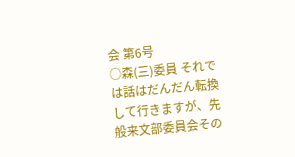会 第6号
○森(三)委員 それでは話はだんだん転換して行きますが、先般来文部委員会その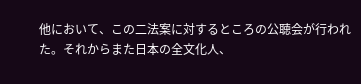他において、この二法案に対するところの公聴会が行われた。それからまた日本の全文化人、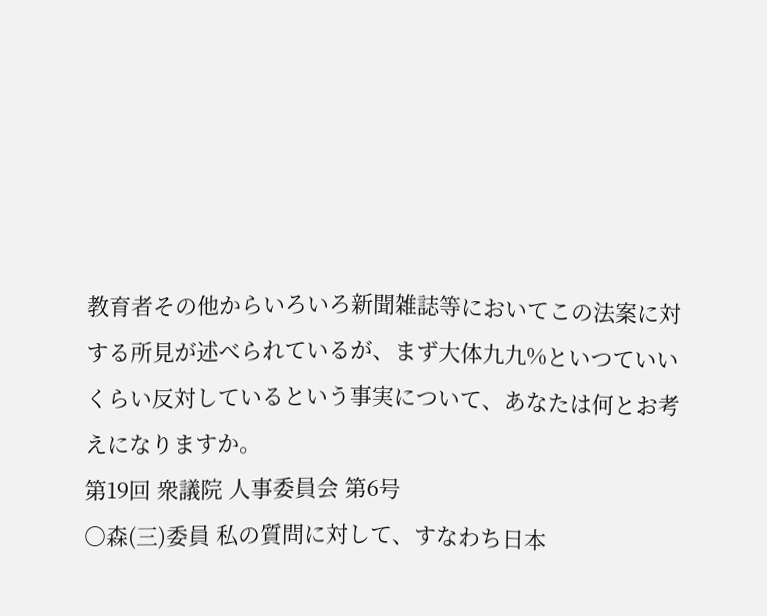教育者その他からいろいろ新聞雑誌等においてこの法案に対する所見が述べられているが、まず大体九九%といつていいくらい反対しているという事実について、あなたは何とお考えになりますか。
第19回 衆議院 人事委員会 第6号
○森(三)委員 私の質問に対して、すなわち日本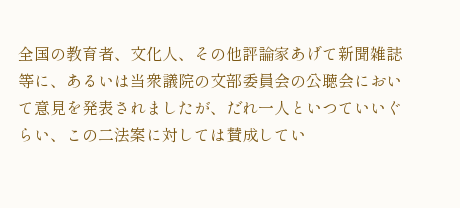全国の教育者、文化人、その他評論家あげて新聞雑誌等に、あるいは当衆議院の文部委員会の公聴会において意見を発表されましたが、だれ一人といつていいぐらい、この二法案に対しては賛成してい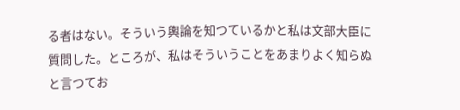る者はない。そういう輿論を知つているかと私は文部大臣に質問した。ところが、私はそういうことをあまりよく知らぬと言つてお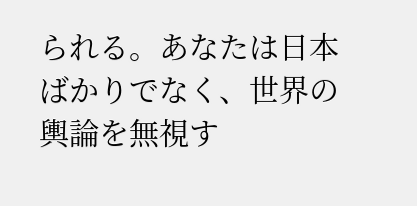られる。あなたは日本ばかりでなく、世界の輿論を無視す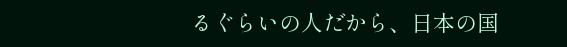るぐらいの人だから、日本の国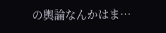の輿論なんかはま…